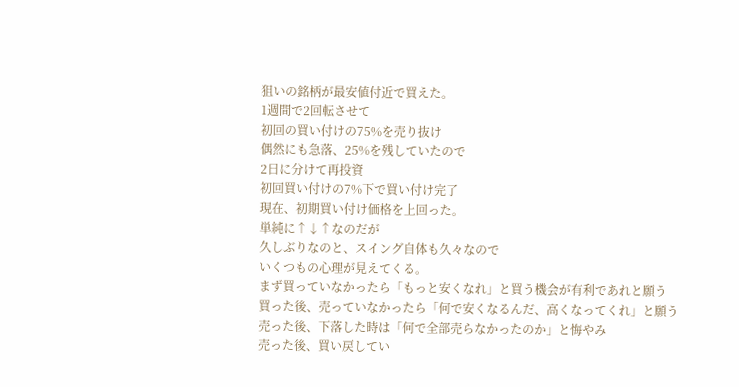狙いの銘柄が最安値付近で買えた。
1週間で2回転させて
初回の買い付けの75%を売り抜け
偶然にも急落、25%を残していたので
2日に分けて再投資
初回買い付けの7%下で買い付け完了
現在、初期買い付け価格を上回った。
単純に↑↓↑なのだが
久しぶりなのと、スイング自体も久々なので
いくつもの心理が見えてくる。
まず買っていなかったら「もっと安くなれ」と買う機会が有利であれと願う
買った後、売っていなかったら「何で安くなるんだ、高くなってくれ」と願う
売った後、下落した時は「何で全部売らなかったのか」と悔やみ
売った後、買い戻してい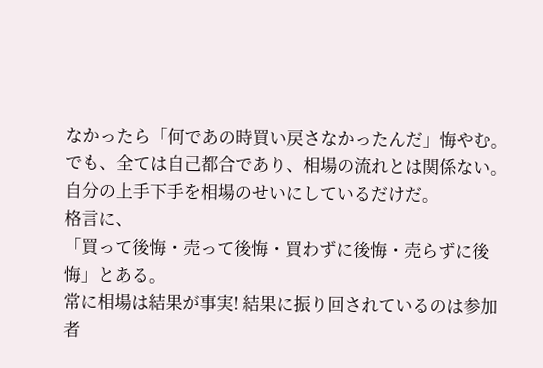なかったら「何であの時買い戻さなかったんだ」悔やむ。
でも、全ては自己都合であり、相場の流れとは関係ない。
自分の上手下手を相場のせいにしているだけだ。
格言に、
「買って後悔・売って後悔・買わずに後悔・売らずに後悔」とある。
常に相場は結果が事実! 結果に振り回されているのは参加者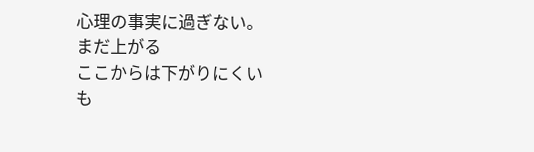心理の事実に過ぎない。
まだ上がる
ここからは下がりにくい
も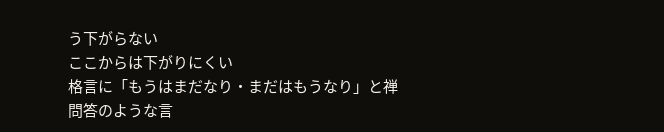う下がらない
ここからは下がりにくい
格言に「もうはまだなり・まだはもうなり」と禅問答のような言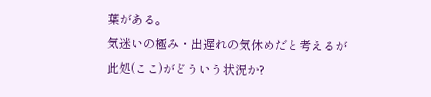葉がある。
気迷いの極み・出遅れの気休めだと考えるが
此処(ここ)がどういう状況か?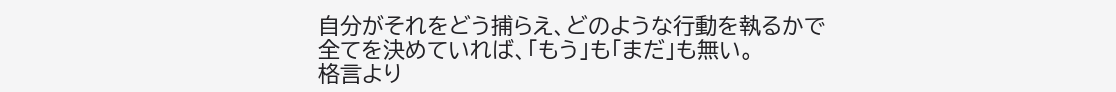自分がそれをどう捕らえ、どのような行動を執るかで
全てを決めていれば、「もう」も「まだ」も無い。
格言より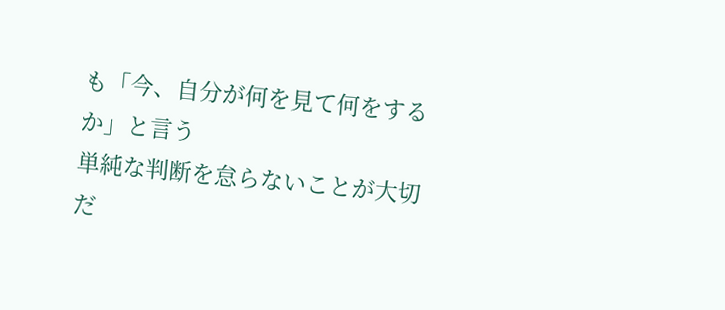も「今、自分が何を見て何をするか」と言う
単純な判断を怠らないことが大切だ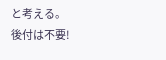と考える。
後付は不要!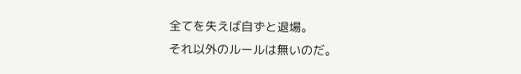全てを失えば自ずと退場。
それ以外のルールは無いのだ。